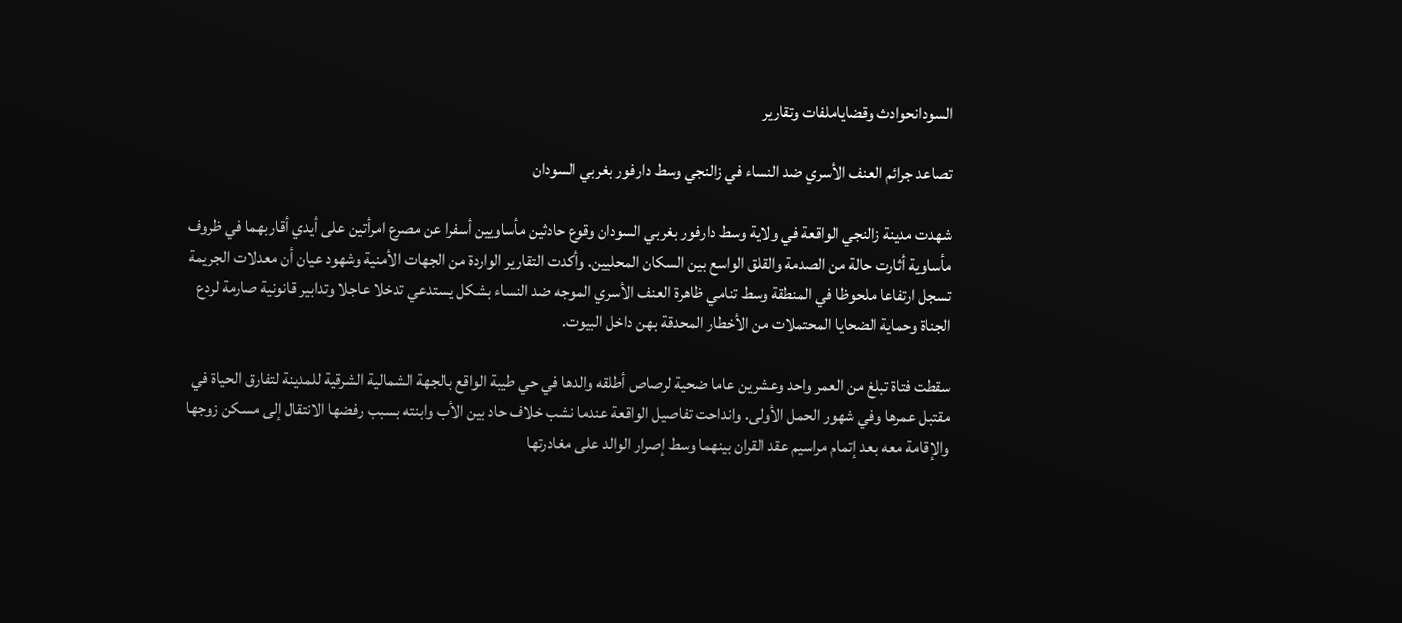السودانحوادث وقضاياملفات وتقارير

تصاعد جرائم العنف الأسري ضد النساء في زالنجي وسط دارفور بغربي السودان

شهدت مدينة زالنجي الواقعة في ولاية وسط دارفور بغربي السودان وقوع حادثين مأساويين أسفرا عن مصرع امرأتين على أيدي أقاربهما في ظروف مأساوية أثارت حالة من الصدمة والقلق الواسع بين السكان المحليين. وأكدت التقارير الواردة من الجهات الأمنية وشهود عيان أن معدلات الجريمة تسجل ارتفاعا ملحوظا في المنطقة وسط تنامي ظاهرة العنف الأسري الموجه ضد النساء بشكل يستدعي تدخلا عاجلا وتدابير قانونية صارمة لردع الجناة وحماية الضحايا المحتملات من الأخطار المحدقة بهن داخل البيوت.

سقطت فتاة تبلغ من العمر واحد وعشرين عاما ضحية لرصاص أطلقه والدها في حي طيبة الواقع بالجهة الشمالية الشرقية للمدينة لتفارق الحياة في مقتبل عمرها وفي شهور الحمل الأولى. وانداحت تفاصيل الواقعة عندما نشب خلاف حاد بين الأب وابنته بسبب رفضها الانتقال إلى مسكن زوجها والإقامة معه بعد إتمام مراسيم عقد القران بينهما وسط إصرار الوالد على مغادرتها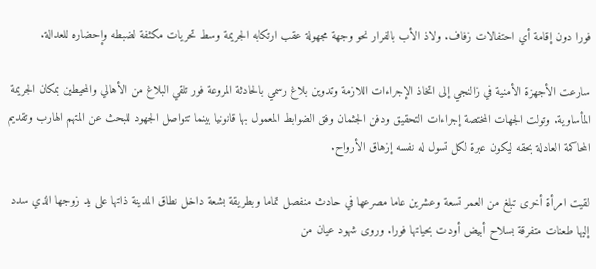فورا دون إقامة أي احتفالات زفاف. ولاذ الأب بالفرار نحو وجهة مجهولة عقب ارتكابه الجريمة وسط تحريات مكثفة لضبطه وإحضاره للعدالة.

سارعت الأجهزة الأمنية في زالنجي إلى اتخاذ الإجراءات اللازمة وتدوين بلاغ رسمي بالحادثة المروعة فور تلقي البلاغ من الأهالي والمحيطين بمكان الجريمة المأساوية. وتولت الجهات المختصة إجراءات التحقيق ودفن الجثمان وفق الضوابط المعمول بها قانونيا بينما تتواصل الجهود للبحث عن المتهم الهارب وتقديم المحاكمة العادلة بحقه ليكون عبرة لكل تسول له نفسه إزهاق الأرواح.

لقيت امرأة أخرى تبلغ من العمر تسعة وعشرين عاما مصرعها في حادث منفصل تماما وبطريقة بشعة داخل نطاق المدينة ذاتها على يد زوجها الذي سدد إليها طعنات متفرقة بسلاح أبيض أودت بحياتها فورا. وروى شهود عيان من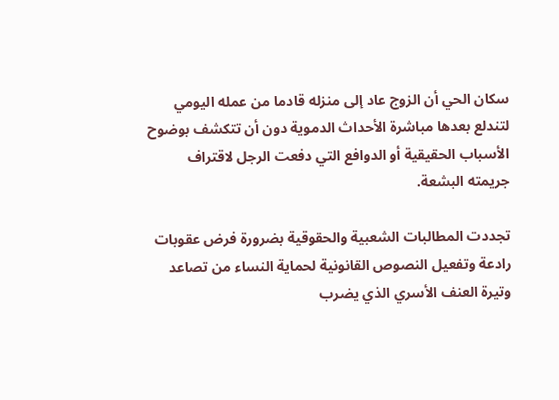سكان الحي أن الزوج عاد إلى منزله قادما من عمله اليومي لتندلع بعدها مباشرة الأحداث الدموية دون أن تتكشف بوضوح الأسباب الحقيقية أو الدوافع التي دفعت الرجل لاقتراف جريمته البشعة.

تجددت المطالبات الشعبية والحقوقية بضرورة فرض عقوبات رادعة وتفعيل النصوص القانونية لحماية النساء من تصاعد وتيرة العنف الأسري الذي يضرب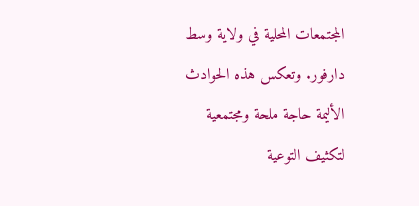المجتمعات المحلية في ولاية وسط دارفور. وتعكس هذه الحوادث الأليمة حاجة ملحة ومجتمعية لتكثيف التوعية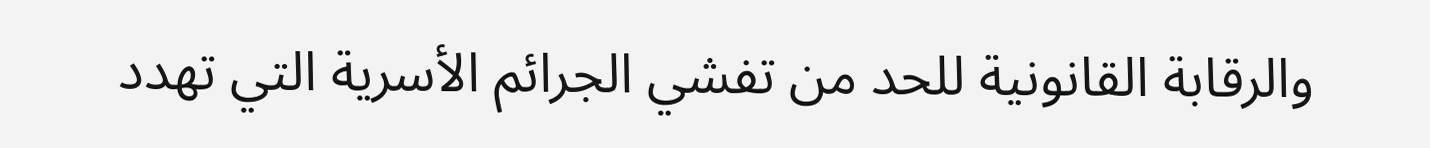والرقابة القانونية للحد من تفشي الجرائم الأسرية التي تهدد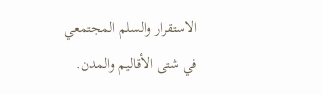الاستقرار والسلم المجتمعي في شتى الأقاليم والمدن.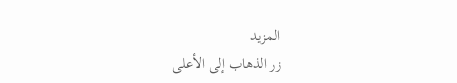المزيد
زر الذهاب إلى الأعلى